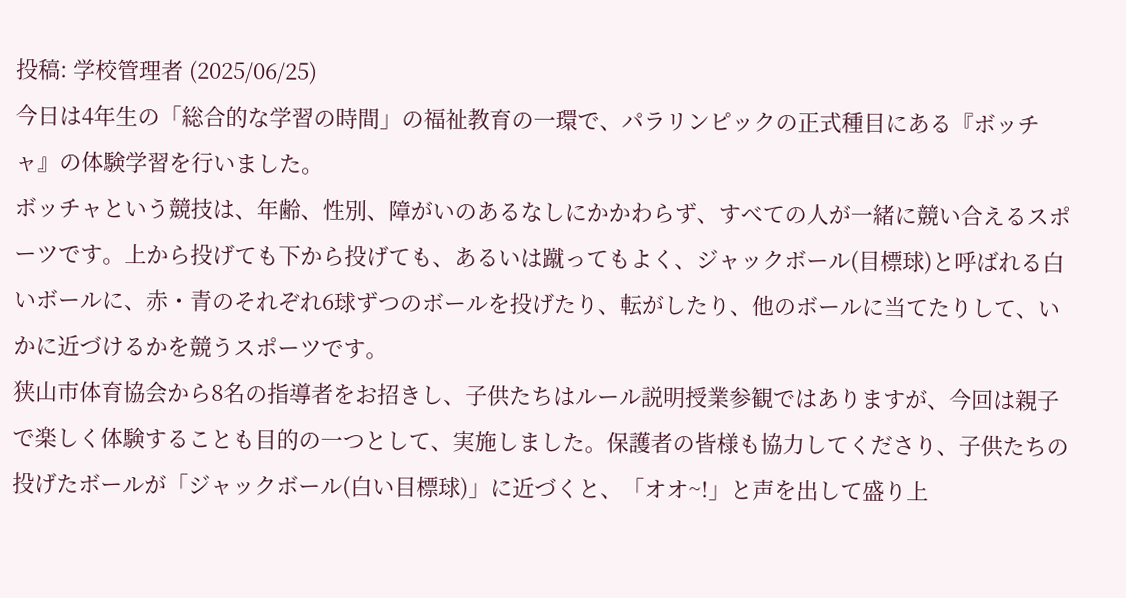投稿: 学校管理者 (2025/06/25)
今日は4年生の「総合的な学習の時間」の福祉教育の一環で、パラリンピックの正式種目にある『ボッチャ』の体験学習を行いました。
ボッチャという競技は、年齢、性別、障がいのあるなしにかかわらず、すべての人が一緒に競い合えるスポーツです。上から投げても下から投げても、あるいは蹴ってもよく、ジャックボール(目標球)と呼ばれる白いボールに、赤・青のそれぞれ6球ずつのボールを投げたり、転がしたり、他のボールに当てたりして、いかに近づけるかを競うスポーツです。
狭山市体育協会から8名の指導者をお招きし、子供たちはルール説明授業参観ではありますが、今回は親子で楽しく体験することも目的の一つとして、実施しました。保護者の皆様も協力してくださり、子供たちの投げたボールが「ジャックボール(白い目標球)」に近づくと、「オオ~!」と声を出して盛り上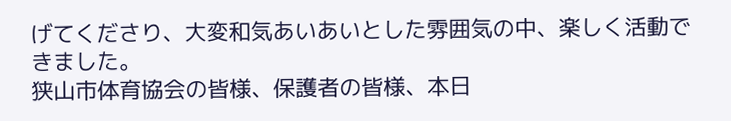げてくださり、大変和気あいあいとした雰囲気の中、楽しく活動できました。
狭山市体育協会の皆様、保護者の皆様、本日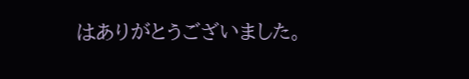はありがとうございました。